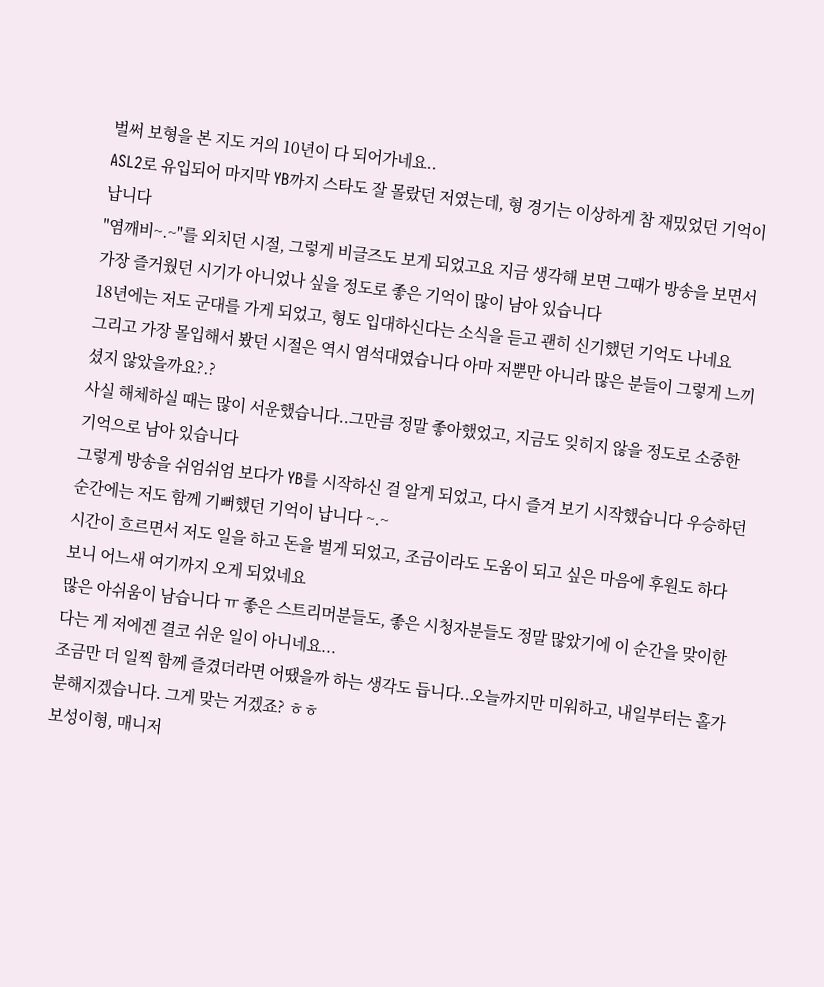벌써 보형을 본 지도 거의 10년이 다 되어가네요..
ASL2로 유입되어 마지막 YB까지 스타도 잘 몰랐던 저였는데, 형 경기는 이상하게 참 재밌었던 기억이 납니다
"염깨비~.~"를 외치던 시절, 그렇게 비글즈도 보게 되었고요 지금 생각해 보면 그때가 방송을 보면서
가장 즐거웠던 시기가 아니었나 싶을 정도로 좋은 기억이 많이 남아 있습니다
18년에는 저도 군대를 가게 되었고, 형도 입대하신다는 소식을 듣고 괜히 신기했던 기억도 나네요
그리고 가장 몰입해서 봤던 시절은 역시 염석대였습니다 아마 저뿐만 아니라 많은 분들이 그렇게 느끼셨지 않았을까요?.?
사실 해체하실 때는 많이 서운했습니다..그만큼 정말 좋아했었고, 지금도 잊히지 않을 정도로 소중한 기억으로 남아 있습니다
그렇게 방송을 쉬엄쉬엄 보다가 YB를 시작하신 걸 알게 되었고, 다시 즐겨 보기 시작했습니다 우승하던 순간에는 저도 함께 기뻐했던 기억이 납니다 ~.~
시간이 흐르면서 저도 일을 하고 돈을 벌게 되었고, 조금이라도 도움이 되고 싶은 마음에 후원도 하다 보니 어느새 여기까지 오게 되었네요
많은 아쉬움이 남습니다 ㅠ 좋은 스트리머분들도, 좋은 시청자분들도 정말 많았기에 이 순간을 맞이한다는 게 저에겐 결코 쉬운 일이 아니네요...
조금만 더 일찍 함께 즐겼더라면 어땠을까 하는 생각도 듭니다..오늘까지만 미워하고, 내일부터는 홀가분해지겠습니다. 그게 맞는 거겠죠? ㅎㅎ
보성이형, 매니저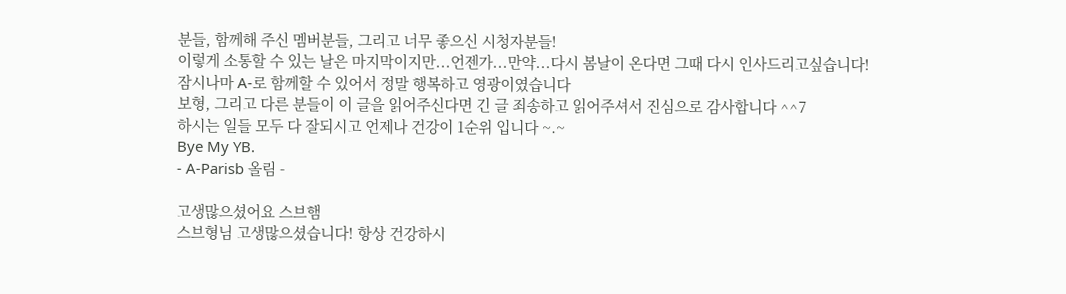분들, 함께해 주신 멤버분들, 그리고 너무 좋으신 시청자분들!
이렇게 소통할 수 있는 날은 마지막이지만...언젠가...만약...다시 봄날이 온다면 그때 다시 인사드리고싶습니다!
잠시나마 A-로 함께할 수 있어서 정말 행복하고 영광이였습니다
보형, 그리고 다른 분들이 이 글을 읽어주신다면 긴 글 죄송하고 읽어주셔서 진심으로 감사합니다 ^^7
하시는 일들 모두 다 잘되시고 언제나 건강이 1순위 입니다 ~.~
Bye My YB.
- A-Parisb 올림 -

고생많으셨어요 스브햄
스브형님 고생많으셨습니다! 항상 건강하시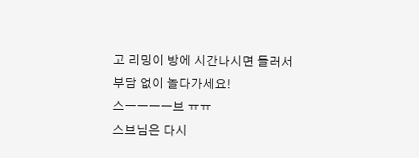고 리밍이 방에 시간나시면 들러서 부담 없이 놀다가세요!
스ㅡㅡㅡㅡ브 ㅠㅠ
스브님은 다시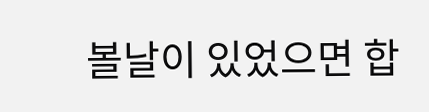볼날이 있었으면 합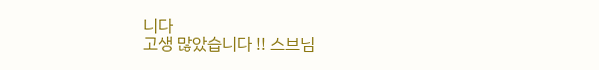니다
고생 많았습니다 !! 스브님